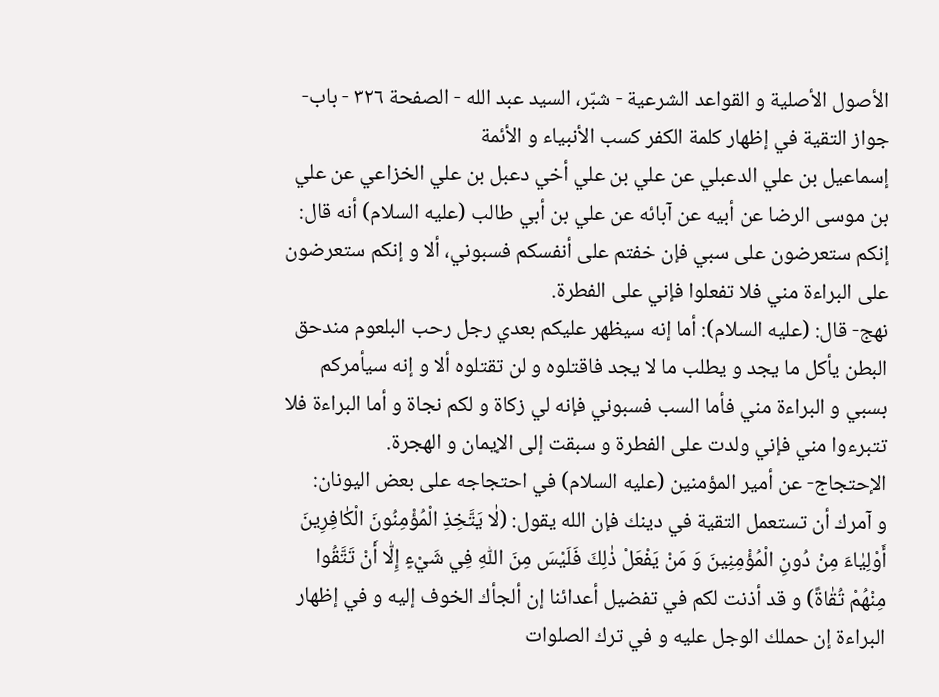الأصول الأصلية و القواعد الشرعية - شبّر، السيد عبد الله - الصفحة ٣٢٦ - باب- جواز التقية في إظهار كلمة الكفر كسب الأنبياء و الأئمة
إسماعيل بن علي الدعبلي عن علي بن علي أخي دعبل بن علي الخزاعي عن علي بن موسى الرضا عن أبيه عن آبائه عن علي بن أبي طالب (عليه السلام) أنه قال: إنكم ستعرضون على سبي فإن خفتم على أنفسكم فسبوني، ألا و إنكم ستعرضون على البراءة مني فلا تفعلوا فإني على الفطرة.
نهج- قال: (عليه السلام): أما إنه سيظهر عليكم بعدي رجل رحب البلعوم مندحق البطن يأكل ما يجد و يطلب ما لا يجد فاقتلوه و لن تقتلوه ألا و إنه سيأمركم بسبي و البراءة مني فأما السب فسبوني فإنه لي زكاة و لكم نجاة و أما البراءة فلا تتبرءوا مني فإني ولدت على الفطرة و سبقت إلى الإيمان و الهجرة.
الإحتجاج- عن أمير المؤمنين (عليه السلام) في احتجاجه على بعض اليونان:
و آمرك أن تستعمل التقية في دينك فإن الله يقول: (لٰا يَتَّخِذِ الْمُؤْمِنُونَ الْكٰافِرِينَ أَوْلِيٰاءَ مِنْ دُونِ الْمُؤْمِنِينَ وَ مَنْ يَفْعَلْ ذٰلِكَ فَلَيْسَ مِنَ اللّٰهِ فِي شَيْءٍ إِلّٰا أَنْ تَتَّقُوا مِنْهُمْ تُقٰاةً) و قد أذنت لكم في تفضيل أعدائنا إن ألجأك الخوف إليه و في إظهار البراءة إن حملك الوجل عليه و في ترك الصلوات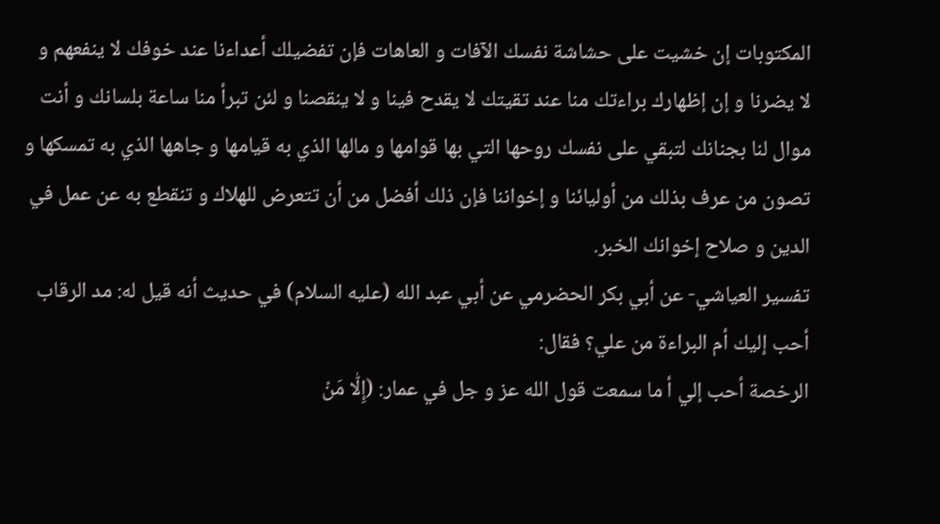المكتوبات إن خشيت على حشاشة نفسك الآفات و العاهات فإن تفضيلك أعداءنا عند خوفك لا ينفعهم و لا يضرنا و إن إظهارك براءتك منا عند تقيتك لا يقدح فينا و لا ينقصنا و لئن تبرأ منا ساعة بلسانك و أنت موال لنا بجنانك لتبقي على نفسك روحها التي بها قوامها و مالها الذي به قيامها و جاهها الذي به تمسكها و تصون من عرف بذلك من أوليائنا و إخواننا فإن ذلك أفضل من أن تتعرض للهلاك و تنقطع به عن عمل في الدين و صلاح إخوانك الخبر.
تفسير العياشي- عن أبي بكر الحضرمي عن أبي عبد الله (عليه السلام) في حديث أنه قيل له: مد الرقاب أحب إليك أم البراءة من علي؟ فقال:
الرخصة أحب إلي أ ما سمعت قول الله عز و جل في عمار: (إِلّٰا مَنْ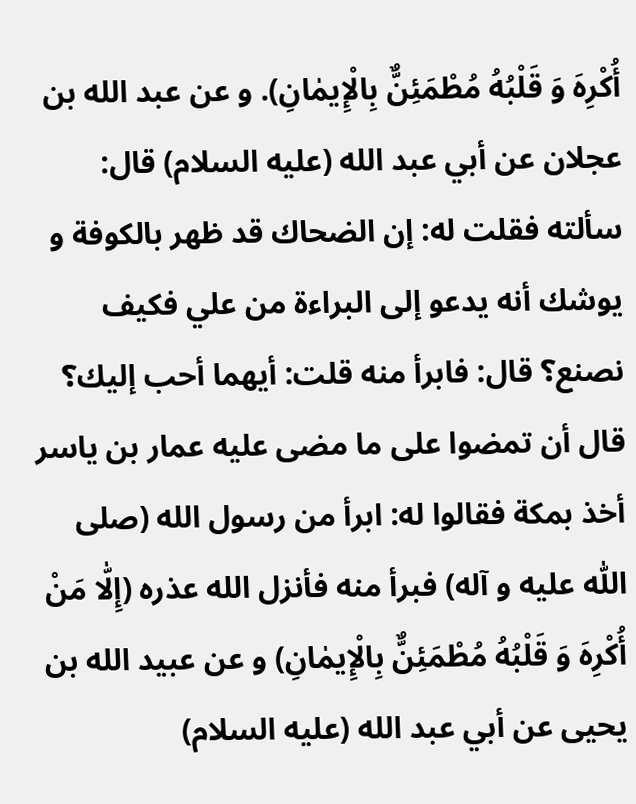أُكْرِهَ وَ قَلْبُهُ مُطْمَئِنٌّ بِالْإِيمٰانِ). و عن عبد الله بن عجلان عن أبي عبد الله (عليه السلام) قال: سألته فقلت له: إن الضحاك قد ظهر بالكوفة و يوشك أنه يدعو إلى البراءة من علي فكيف نصنع؟ قال: فابرأ منه قلت: أيهما أحب إليك؟ قال أن تمضوا على ما مضى عليه عمار بن ياسر أخذ بمكة فقالوا له: ابرأ من رسول الله (صلى اللّٰه عليه و آله) فبرأ منه فأنزل الله عذره (إِلّٰا مَنْ أُكْرِهَ وَ قَلْبُهُ مُطْمَئِنٌّ بِالْإِيمٰانِ) و عن عبيد الله بن يحيى عن أبي عبد الله (عليه السلام)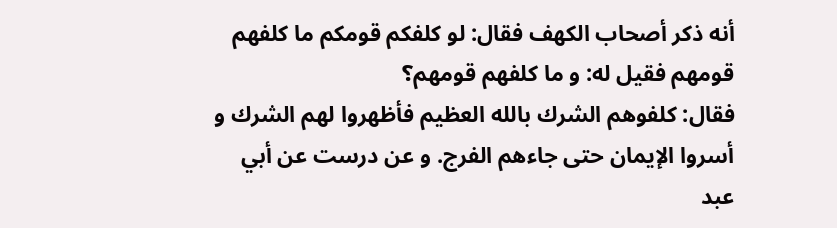أنه ذكر أصحاب الكهف فقال: لو كلفكم قومكم ما كلفهم قومهم فقيل له: و ما كلفهم قومهم؟
فقال: كلفوهم الشرك بالله العظيم فأظهروا لهم الشرك و أسروا الإيمان حتى جاءهم الفرج. و عن درست عن أبي عبد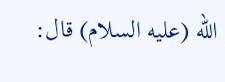الله (عليه السلام) قال: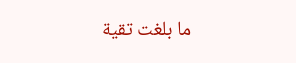ما بلغت تقية